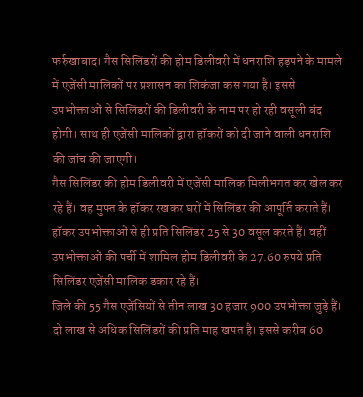फर्रुखाबाद। गैस सिलिंडरों की होम डिलीवरी में धनराशि हड़पने के मामले में एजेंसी मालिकों पर प्रशासन का शिकंजा कस गया है। इससे उपभोक्ताओं से सिलिंडरों की डिलीवरी के नाम पर हो रही वसूली बंद होगी। साथ ही एजेंसी मालिकों द्वारा हॉकरों को दी जाने वाली धनराशि की जांच की जाएगी।
गैस सिलिंडर की होम डिलीवरी में एजेंसी मालिक मिलीभगत कर खेल कर रहे हैं। वह मुफ्त के हॉकर रखकर घरों में सिलिंडर की आपूर्ति कराते हैं। हॉकर उपभोक्ताओं से ही प्रति सिलिंडर 25 से 30 वसूल करते हैं। वहीं उपभोक्ताओं की पर्ची में शामिल होम डिलीवरी के 27.60 रुपये प्रति सिलिंडर एजेंसी मालिक डकार रहे हैं।
जिले की 55 गैस एजेंसियों से तीन लाख 30 हजार 900 उपभोक्ता जुड़े हैं। दो लाख से अधिक सिलिंडरों की प्रति माह खपत है। इससे करीब 60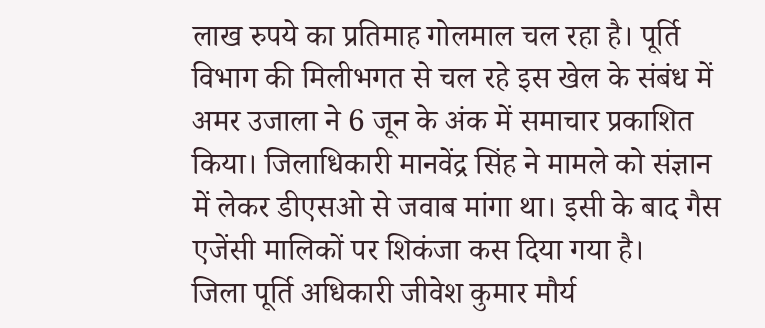लाख रुपये का प्रतिमाह गोलमाल चल रहा है। पूर्ति विभाग की मिलीभगत से चल रहे इस खेल के संबंध में अमर उजाला ने 6 जून के अंक में समाचार प्रकाशित किया। जिलाधिकारी मानवेंद्र सिंह ने मामले को संज्ञान में लेकर डीएसओ से जवाब मांगा था। इसी के बाद गैस एजेंसी मालिकों पर शिकंजा कस दिया गया है।
जिला पूर्ति अधिकारी जीवेश कुमार मौर्य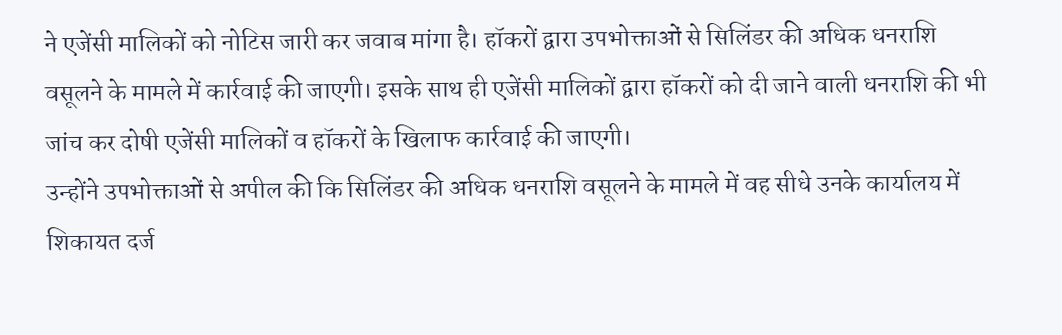ने एजेंसी मालिकों को नोटिस जारी कर जवाब मांगा है। हॉकरों द्वारा उपभोक्ताओं से सिलिंडर की अधिक धनराशि वसूलने के मामले में कार्रवाई की जाएगी। इसके साथ ही एजेंसी मालिकों द्वारा हॉकरों को दी जाने वाली धनराशि की भी जांच कर दोषी एजेंसी मालिकों व हॉकरों के खिलाफ कार्रवाई की जाएगी।
उन्होंने उपभोक्ताओं से अपील की कि सिलिंडर की अधिक धनराशि वसूलने के मामले में वह सीधे उनके कार्यालय में शिकायत दर्ज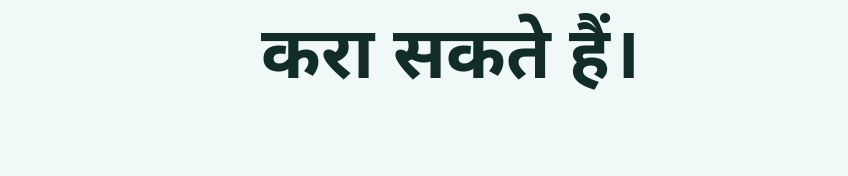करा सकते हैं।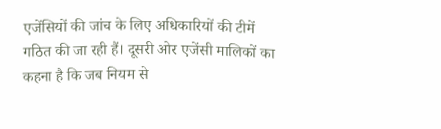एजेंसियों की जांच के लिए अधिकारियों की टीमें गठित की जा रही हैं। दूसरी ओर एजेंसी मालिकों का कहना है कि जब नियम से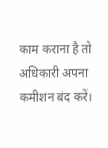काम कराना है तो अधिकारी अपना कमीशन बंद करें।